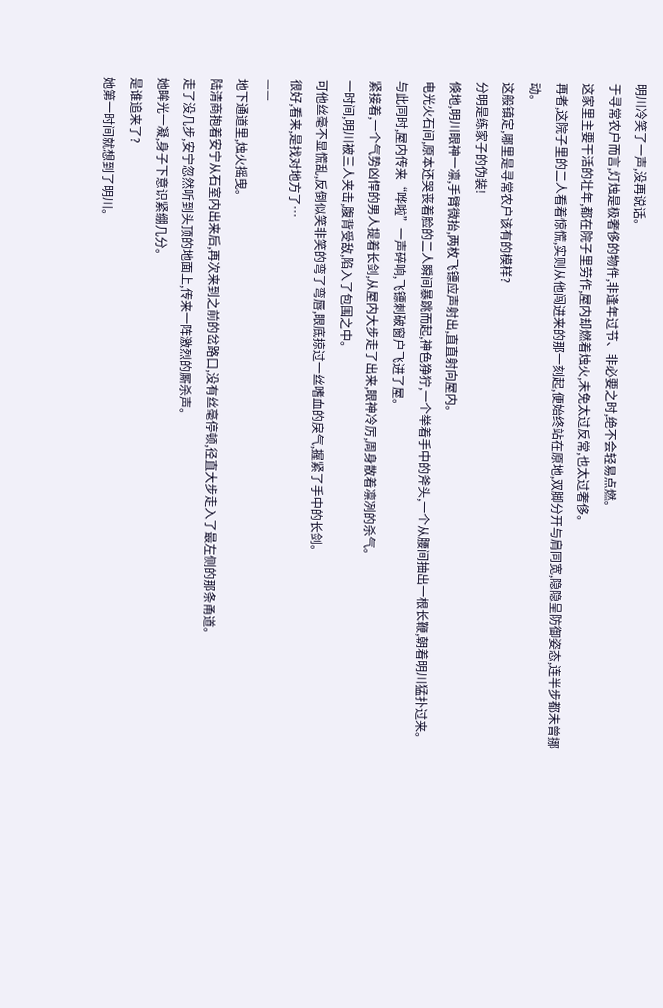明川冷笑了一声,没再说话。
于寻常农户而言,灯烛是极奢侈的物件,非逢年过节、非必要之时,绝不会轻易点燃。
这家里主要干活的壮年,都在院子里劳作,屋内却燃着烛火,未免太过反常,也太过奢侈。
再者,这院子里的二人看着惊慌,实则从他闯进来的那一刻起,便始终站在原地,双脚分开与肩同宽,隐隐呈防御姿态,连半步都未曾挪动。
这般镇定,哪里是寻常农户该有的模样?
分明是练家子的伪装!
倏地,明川眼神一凛,手臂微抬,两枚飞镖应声射出,直直射向屋内。
电光火石间,原本还哭丧着脸的二人瞬间暴跳而起,神色狰狞,一个举着手中的斧头,一个从腰间抽出一根长鞭,朝着明川猛扑过来。
与此同时,屋内传来“哗啦”一声碎响,飞镖刺破窗户飞进了屋。
紧接着,一个气势凶悍的男人提着长剑,从屋内大步走了出来,眼神冷厉,周身散着凛冽的杀气。
一时间,明川被三人夹击,腹背受敌,陷入了包围之中。
可他丝毫不显慌乱,反倒似笑非笑的弯了弯唇,眼底掠过一丝嗜血的戾气,握紧了手中的长剑。
很好,看来,是找对地方了…
——
地下通道里,烛火摇曳。
陆清商抱着安宁从石室内出来后,再次来到之前的岔路口,没有丝毫停顿,径直大步走入了最左侧的那条甬道。
走了没几步,安宁忽然听到头顶的地面上,传来一阵激烈的厮杀声。
她眸光一凝,身子下意识紧绷几分。
是谁追来了?
她第一时间就想到了明川。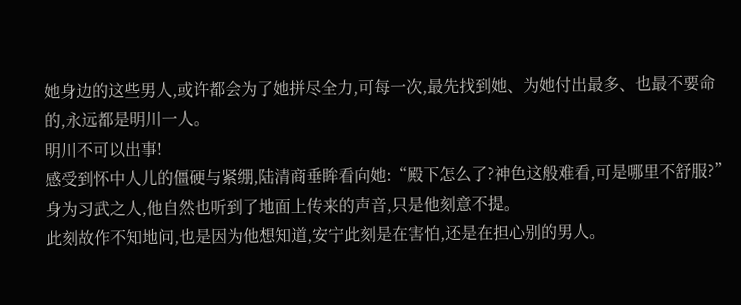她身边的这些男人,或许都会为了她拼尽全力,可每一次,最先找到她、为她付出最多、也最不要命的,永远都是明川一人。
明川不可以出事!
感受到怀中人儿的僵硬与紧绷,陆清商垂眸看向她:“殿下怎么了?神色这般难看,可是哪里不舒服?”
身为习武之人,他自然也听到了地面上传来的声音,只是他刻意不提。
此刻故作不知地问,也是因为他想知道,安宁此刻是在害怕,还是在担心别的男人。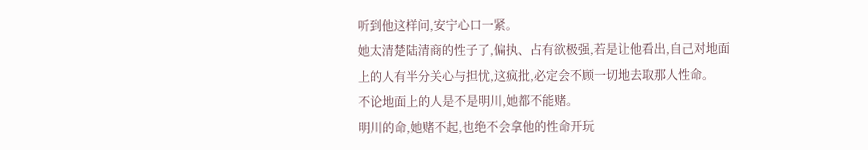听到他这样问,安宁心口一紧。
她太清楚陆清商的性子了,偏执、占有欲极强,若是让他看出,自己对地面上的人有半分关心与担忧,这疯批,必定会不顾一切地去取那人性命。
不论地面上的人是不是明川,她都不能赌。
明川的命,她赌不起,也绝不会拿他的性命开玩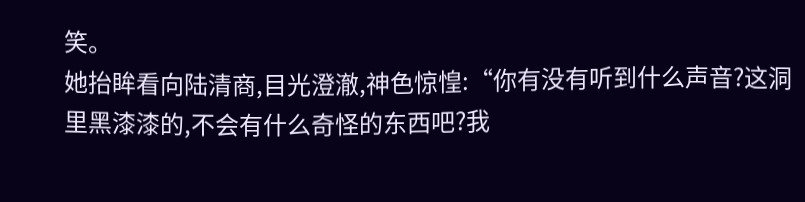笑。
她抬眸看向陆清商,目光澄澈,神色惊惶:“你有没有听到什么声音?这洞里黑漆漆的,不会有什么奇怪的东西吧?我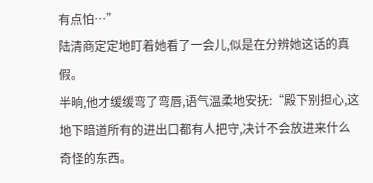有点怕…”
陆清商定定地盯着她看了一会儿,似是在分辨她这话的真假。
半晌,他才缓缓弯了弯唇,语气温柔地安抚:“殿下别担心,这地下暗道所有的进出口都有人把守,决计不会放进来什么奇怪的东西。